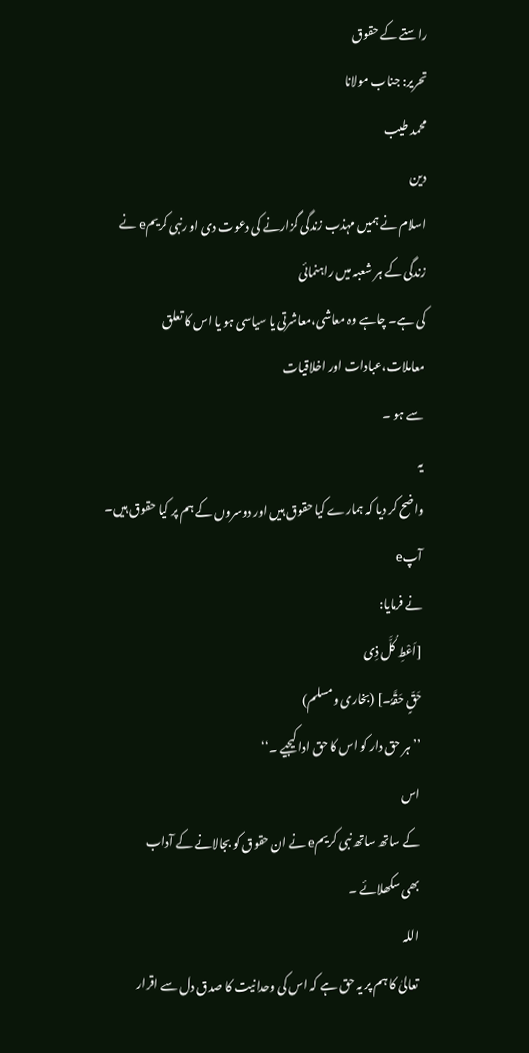راستے کے حقوق
تحریر: جناب مولانا
محمد طیب
دین
اسلام نے ہمیں مہذب زندگی گزارنے کی دعوت دی او رنبی کریمe نے زندگی کے ہر شعبہ میں راہنمائی
کی ہے۔ چاہے وہ معاشی،معاشرتی یا سیاسی ہو یا اس کا تعلق معاملات،عبادات اور اخلاقیات
سے ہو ۔
یہ
واضح کر دیا کہ ہمارے کیا حقوق ہیں اور دوسروں کے ہم پر کیا حقوق ہیں۔ آپe
نے فرمایا:
[اَعْطِ کُلَّ ذِی
حَقٍّ حَقَّہٗ۔] (بخاری ومسلم)
’’ہر حق دار کو اس کا حق ادا کیجیے ۔‘‘
اس
کے ساتھ ساتھ نبی کریمe نے ان حقوق کو بجالانے کے آداب
بھی سکھلائے ۔
اللہ
تعالیٰ کا ہم پر یہ حق ہے کہ اس کی وحدانیت کا صدق دل سے اقرار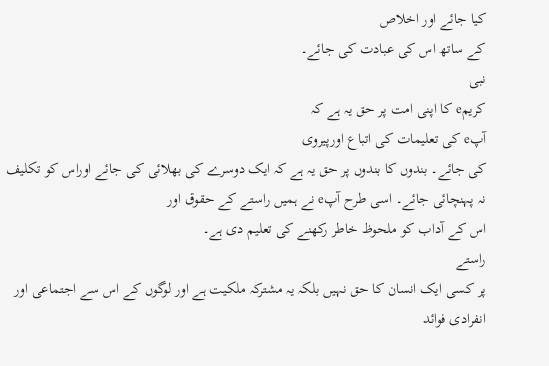کیا جائے اور اخلاص
کے ساتھ اس کی عبادت کی جائے۔
نبی
کریمe کا اپنی امت پر حق یہ ہے کہ
آپe کی تعلیمات کی اتباع اورپیروی
کی جائے۔ بندوں کا بندوں پر حق یہ ہے کہ ایک دوسرے کی بھلائی کی جائے اوراس کو تکلیف
نہ پہنچائی جائے۔ اسی طرح آپe نے ہمیں راستے کے حقوق اور
اس کے آداب کو ملحوظ خاطر رکھنے کی تعلیم دی ہے۔
راستے
پر کسی ایک انسان کا حق نہیں بلکہ یہ مشترکہ ملکیت ہے اور لوگوں کے اس سے اجتماعی اور
انفرادی فوائد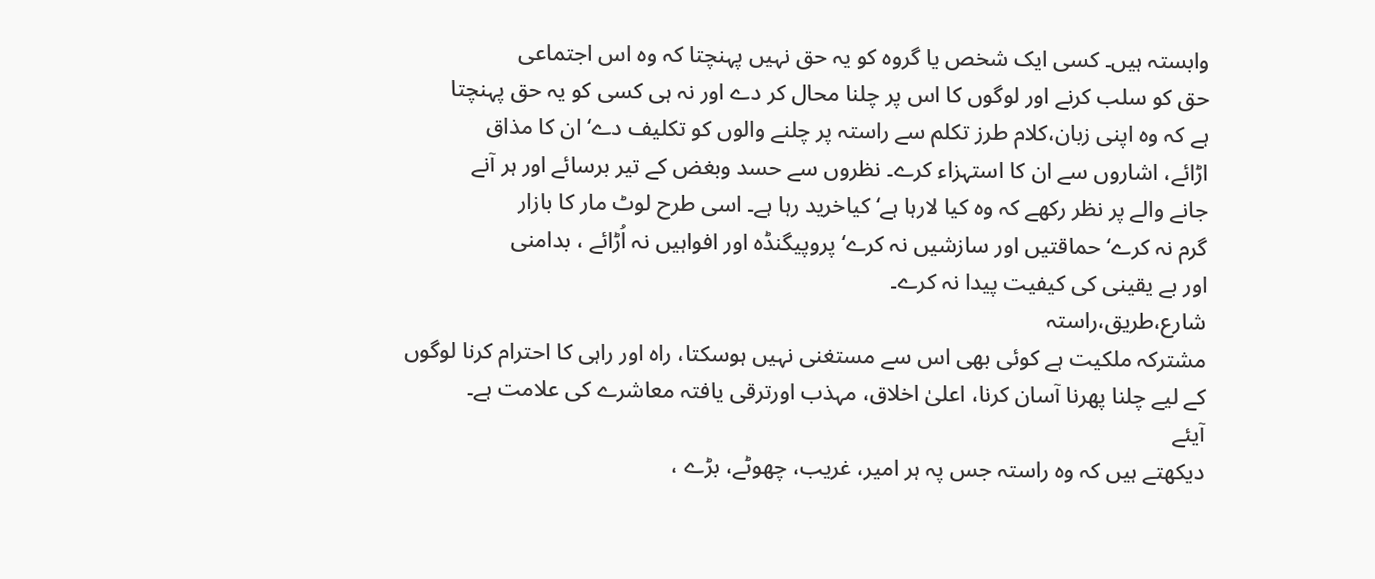وابستہ ہیں۔ کسی ایک شخص یا گروہ کو یہ حق نہیں پہنچتا کہ وہ اس اجتماعی
حق کو سلب کرنے اور لوگوں کا اس پر چلنا محال کر دے اور نہ ہی کسی کو یہ حق پہنچتا
ہے کہ وہ اپنی زبان،کلام طرز تکلم سے راستہ پر چلنے والوں کو تکلیف دے‘ ان کا مذاق
اڑائے، اشاروں سے ان کا استہزاء کرے۔ نظروں سے حسد وبغض کے تیر برسائے اور ہر آنے
جانے والے پر نظر رکھے کہ وہ کیا لارہا ہے‘ کیاخرید رہا ہے۔ اسی طرح لوٹ مار کا بازار
گرم نہ کرے‘ حماقتیں اور سازشیں نہ کرے‘ پروپیگنڈہ اور افواہیں نہ اُڑائے ، بدامنی
اور بے یقینی کی کیفیت پیدا نہ کرے۔
شارع،طریق،راستہ
مشترکہ ملکیت ہے کوئی بھی اس سے مستغنی نہیں ہوسکتا، راہ اور راہی کا احترام کرنا لوگوں
کے لیے چلنا پھرنا آسان کرنا، اعلیٰ اخلاق، مہذب اورترقی یافتہ معاشرے کی علامت ہے۔
آیئے
دیکھتے ہیں کہ وہ راستہ جس پہ ہر امیر، غریب، چھوٹے، بڑے ،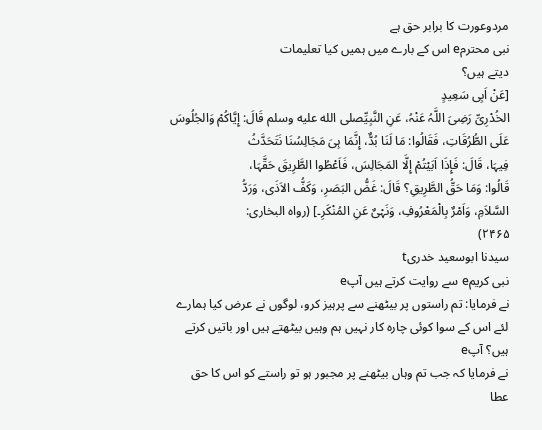مردوعورت کا برابر حق ہے
نبی محترمe اس کے بارے میں ہمیں کیا تعلیمات
دیتے ہیں؟
[عَنْ اَبِی سَعِیدٍ
الخُدْرِیِّ رَضِیَ اللَّہُ عَنْہُ، عَنِ النَّبِیِّصلى الله عليه وسلم قَالَ: إِیَّاکُمْ وَالجُلُوسَ
عَلَی الطُّرُقَاتِ، فَقَالُوا: مَا لَنَا بُدٌّ، إِنَّمَا ہِیَ مَجَالِسُنَا نَتَحَدَّثُ
فِیہَا، قَالَ: فَإِذَا اَبَیْتُمْ إِلَّا المَجَالِسَ، فَاَعْطُوا الطَّرِیقَ حَقَّہَا،
قَالُوا: وَمَا حَقُّ الطَّرِیقِ؟ قَالَ: غَضُّ البَصَرِ، وَکَفُّ الاَذَی، وَرَدُّ
السَّلاَمِ، وَاَمْرٌ بِالْمَعْرُوفِ، وَنَہْیٌ عَنِ المُنْکَرِ۔] (رواہ البخاری:
۲۴۶۵)
سیدنا ابوسعید خدریt
نبی کریمe سے روایت کرتے ہیں آپe
نے فرمایا: تم راستوں پر بیٹھنے سے پرہیز کرو، لوگوں نے عرض کیا ہمارے
لئے اس کے سوا کوئی چارہ کار نہیں ہم وہیں بیٹھتے ہیں اور باتیں کرتے ہیں؟ آپe
نے فرمایا کہ جب تم وہاں بیٹھنے پر مجبور ہو تو راستے کو اس کا حق
عطا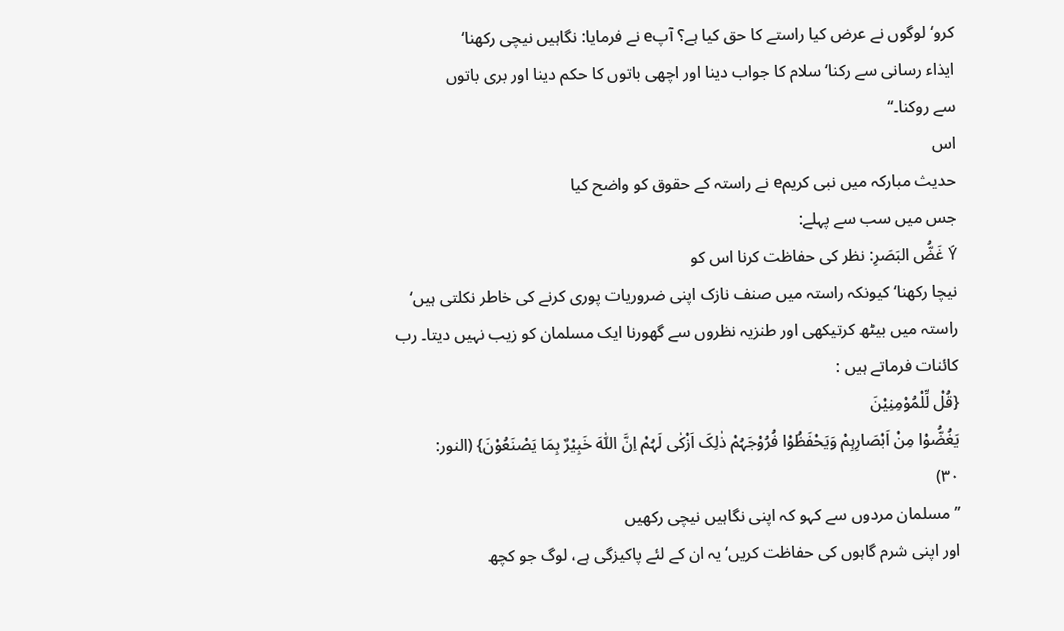کرو‘ لوگوں نے عرض کیا راستے کا حق کیا ہے؟ آپe نے فرمایا: نگاہیں نیچی رکھنا‘
ایذاء رسانی سے رکنا‘ سلام کا جواب دینا اور اچھی باتوں کا حکم دینا اور بری باتوں
سے روکنا۔‘‘
اس
حدیث مبارکہ میں نبی کریمe نے راستہ کے حقوق کو واضح کیا
جس میں سب سے پہلے:
Ý غَضُّ البَصَرِ: نظر کی حفاظت کرنا اس کو
نیچا رکھنا‘ کیونکہ راستہ میں صنف نازک اپنی ضروریات پوری کرنے کی خاطر نکلتی ہیں‘
راستہ میں بیٹھ کرتیکھی اور طنزیہ نظروں سے گھورنا ایک مسلمان کو زیب نہیں دیتا۔ رب
کائنات فرماتے ہیں :
{قُلْ لِّلْمُوْمِنِیْنَ
یَغُضُّوْا مِنْ اَبْصَارِہِمْ وَیَحْفَظُوْا فُرُوْجَہُمْ ذٰلِکَ اَزْکٰی لَہُمْ اِنَّ اللّٰہَ خَبِیْرٌ بِمَا یَصْنَعُوْنَ} (النور:
۳۰)
’’مسلمان مردوں سے کہو کہ اپنی نگاہیں نیچی رکھیں
اور اپنی شرم گاہوں کی حفاظت کریں‘ یہ ان کے لئے پاکیزگی ہے، لوگ جو کچھ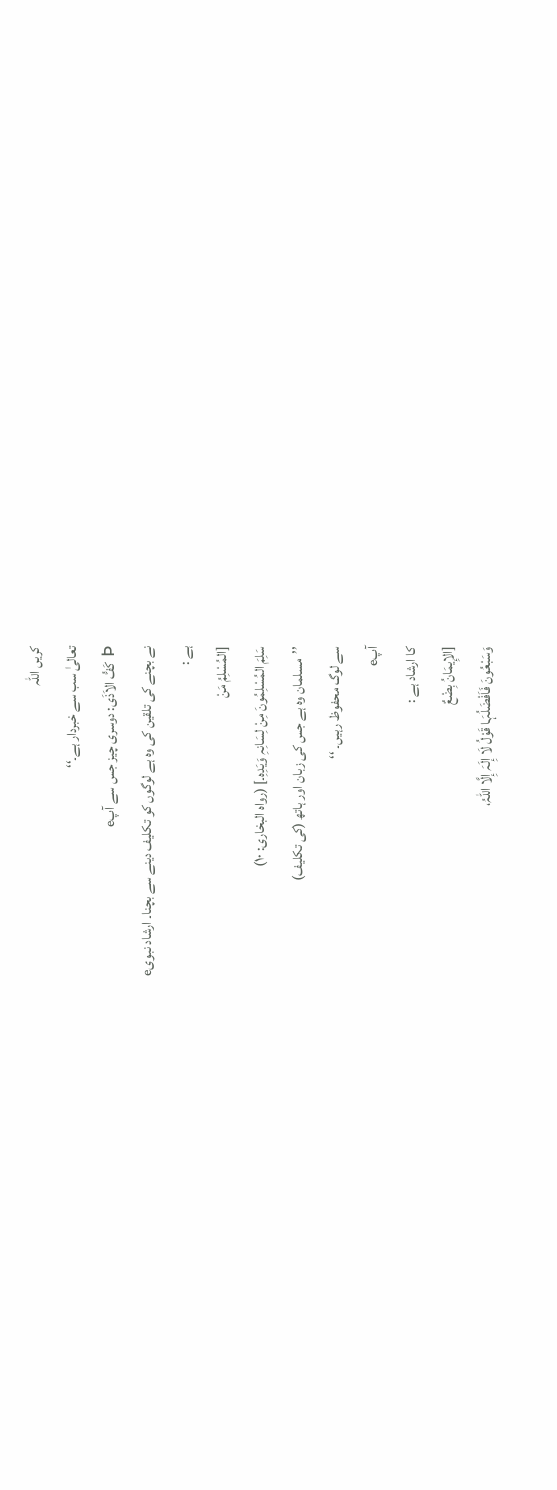کریں اللہ
تعالیٰ سب سے خبردار ہے۔‘‘
Þ کَفُّ الاَذَی: دوسری چیز جس سے آپe
نے بچنے کی تلقین کی وہ ہے لوگوں کو تکلیف دینے سے بچنا۔ ارشاد نبویe
ہے :
[المُسْلِمُ مَنْ
سَلِمَ المُسْلِمُونَ مِنْ لِسَانِہِ وَیَدِہِ۔] (رواہ البخاری: ۱۰)
’’مسلمان وہ ہے جس کی زبان اور ہاتھ (کی تکلیف)
سے لوگ محفوظ رہیں۔ ‘‘
آپe
کا ارشاد ہے :
[الإِیمَانُ بِضْعٌ
وَسَبْعُونَ فَاَفْضَلُہَا قَوْلُ لَا إِلَہَ إِلَّا اللہُ،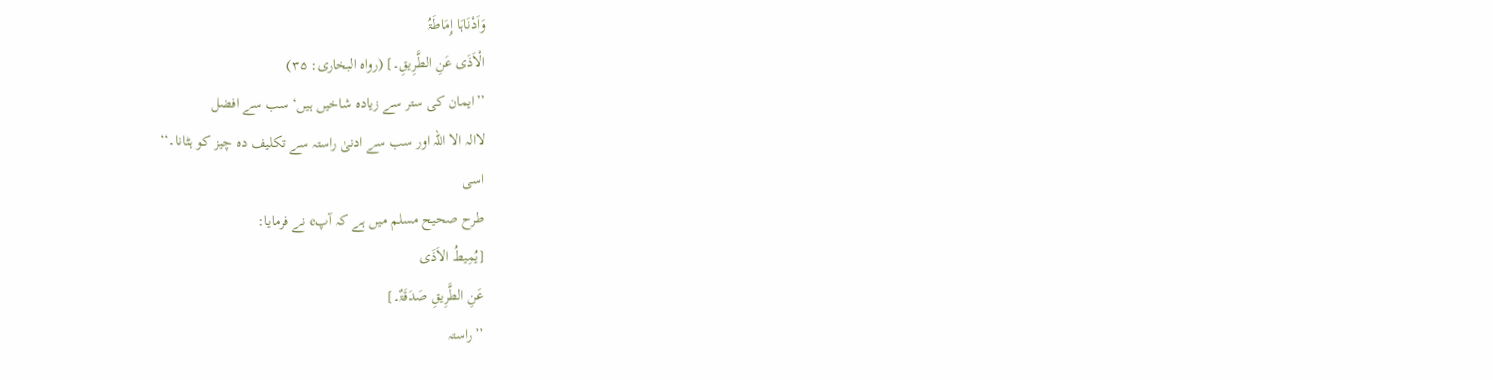وَاَدْنَاہَا إِمَاطَۃُ
الْاَذَی عَنِ الطَّرِیقِ۔] (رواہ البخاری: ۳۵)
’’ایمان کی ستر سے زیادہ شاخیں ہیں‘ سب سے افضل
لاالہ الا اللہ اور سب سے ادنیٰ راستہ سے تکلیف دہ چیز کو ہٹانا۔‘‘
اسی
طرح صحیح مسلم میں ہے کہ آپe نے فرمایا:
[یُمِیطُ الاَذَی
عَنِ الطَّرِیقِ صَدَقَۃٌ۔]
’’راستہ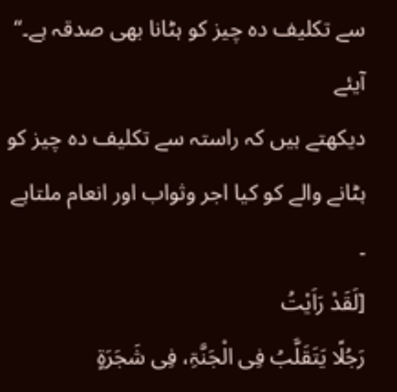سے تکلیف دہ چیز کو ہٹانا بھی صدقہ ہے۔‘‘
آیئے
دیکھتے ہیں کہ راستہ سے تکلیف دہ چیز کو ہٹانے والے کو کیا اجر وثواب اور انعام ملتاہے
۔
[لَقَدْ رَاَیْتُ
رَجُلًا یَتَقَلَّبُ فِی الْجَنَّۃِ، فِی شَجَرَۃٍ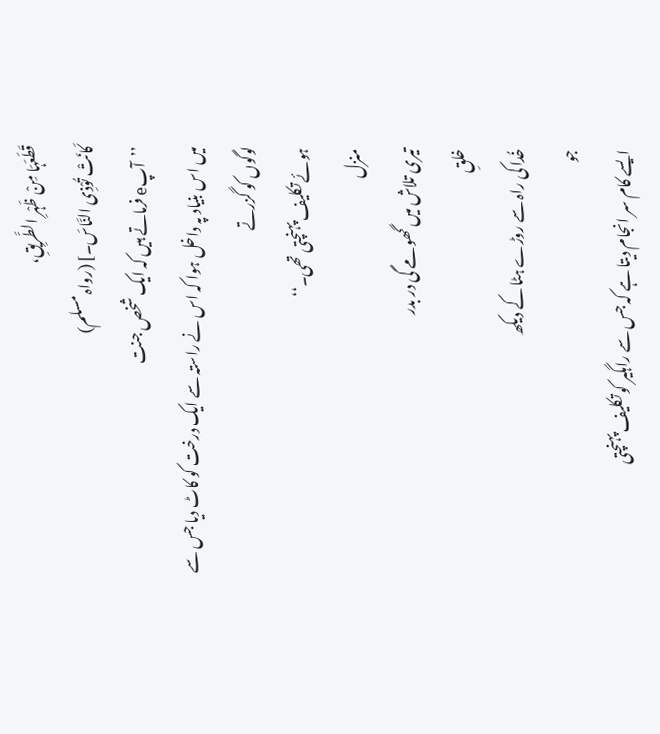قَطَعَہَا مِنْ ظَہْرِ الطَّرِیقِ،
کَانَتْ تُوْذِی النَّاسَ۔] (رواہ مسلم)
’’آپe فرماتے ہیں کہ ایک شخص جنت
میں اس بنیاد پہ داخل ہوا کہ اس نے راستہ سے ایک درخت کو کاٹ دیا جس سے لوگوں کو گزرتے
ہوئے تکلیف پہنچتی تھی۔‘‘
منزل
تیری تلاش میں گھومے گی در بدر
خلقِ
خُدا کی راہ سے روڑے ہٹا کے دیکھ
جو
ایسے کام سر انجام دیتا ہے کہ جس سے راہگیر کو تکلیف پہنچتی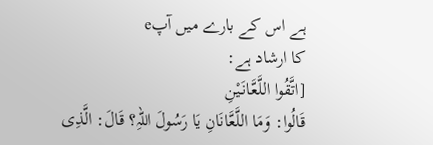ہے اس کے بارے میں آپe
کا ارشاد ہے:
[اتَّقُوا اللَّعَّانَیْنِ
قَالُوا: وَمَا اللَّعَّانَانِ یَا رَسُولَ اللہِ؟ قَالَ: الَّذِی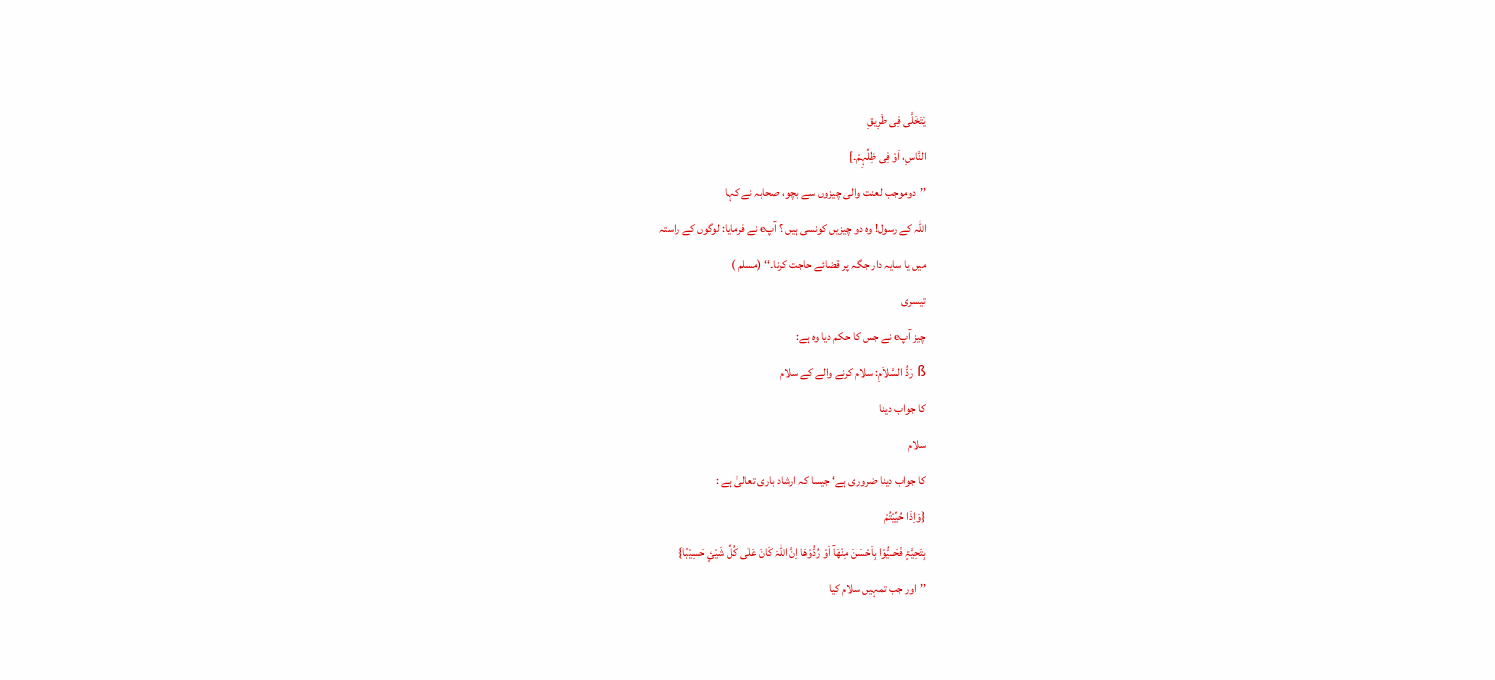یَتَخَلَّی فِی طَرِیقِ
النَّاسِ، اَوْ فِی ظِلِّہِمْ۔]
’’دوموجب لعنت والی چیزوں سے بچو، صحابہ نے کہا
اللہ کے رسول! وہ دو چیزیں کونسی ہیں ؟ آپe نے فرمایا: لوگوں کے راستہ
میں یا سایہ دار جگہ پر قضائے حاجت کرنا۔‘‘ (مسلم )
تیسری
چیز آپe نے جس کا حکم دیا وہ ہے:
ß رَدُّ السَّلاَمِ: سلام کرنے والے کے سلام
کا جواب دینا
سلام
کا جواب دینا ضروری ہے‘ جیسا کہ ارشاد باری تعالیٰ ہے :
{وَاِذَا حُیِّیْتُمْ
بِتَحِیَّۃٍ فَحَــیُّوْا بِاَحْسَنَ مِنْھَآ اَوْ رُدُّوْھَا اِنَّ اللّٰہَ کَانَ عَلٰی کُلِّ شَیْئٍ حَسِیْبًا}
’’اور جب تمہیں سلام کیا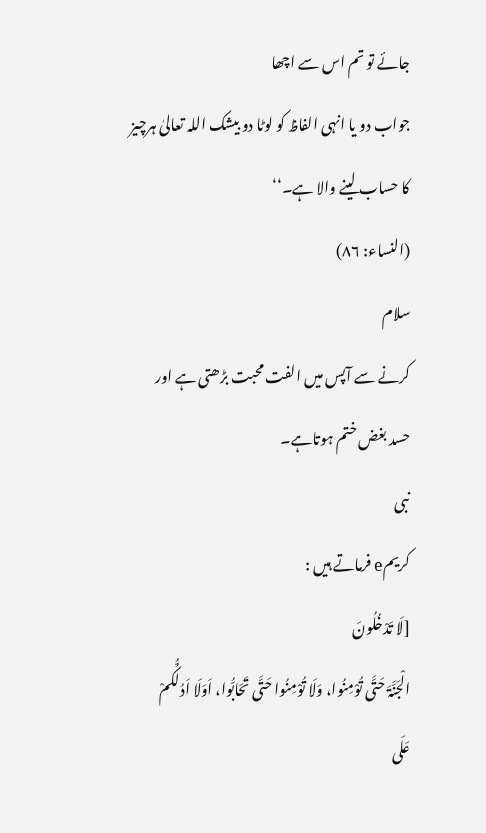جائے تو تم اس سے اچھا
جواب دو یا انہی الفاظ کو لوٹا دو بیشک اللہ تعالیٰ ہرچیز کا حساب لینے والا ہے۔‘‘
(النساء: ۸۶)
سلام
کرنے سے آپس میں الفت محبت بڑھتی ہے اور حسد بغض ختم ہوتاہے۔
نبی
کریمe فرماتے ہیں :
[لَا تَدْخُلُونَ
الْجَنَّۃَ حَتَّی تُوْمِنُوا، وَلَا تُوْمِنُوا حَتَّی تَحَابُّوا، اَوَلَا اَدُلُّکُمْ
عَلَی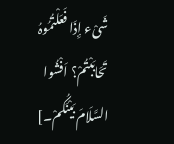شَیْء إِذَا فَعَلْتُمُوہُ تَحَابَبْتُمْ؟ اَفْشُوا السَّلَامَ بَیْنَکُمْ۔]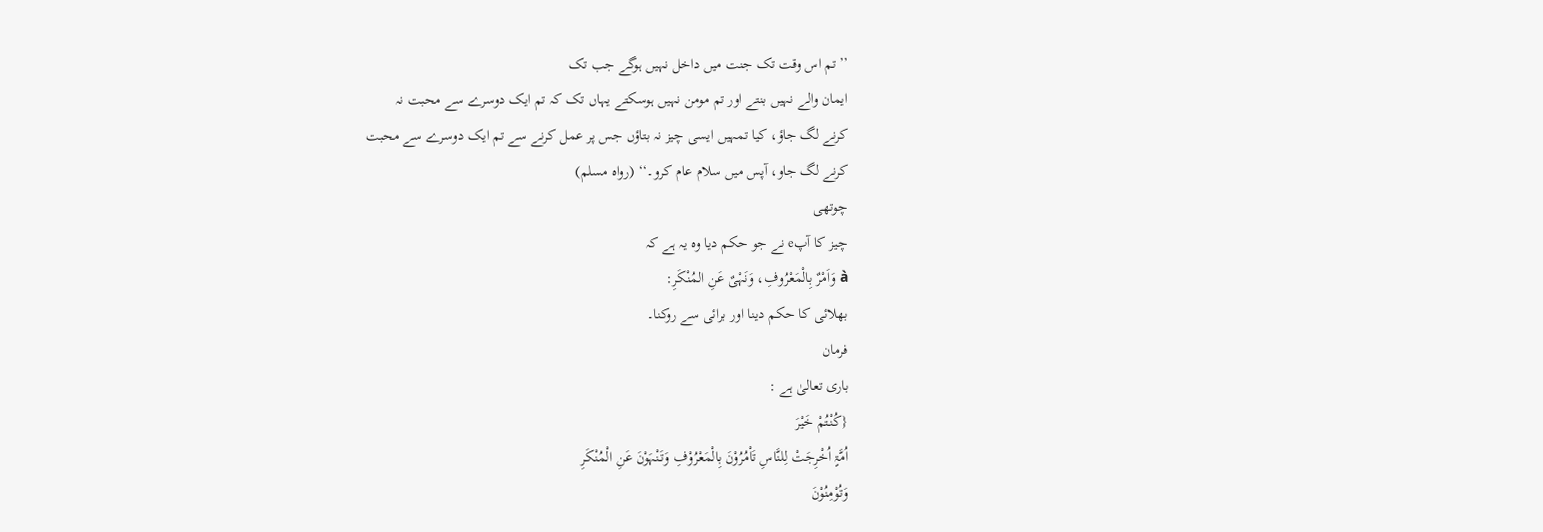’’تم اس وقت تک جنت میں داخل نہیں ہوگے جب تک
ایمان والے نہیں بنتے اور تم مومن نہیں ہوسکتے یہاں تک کہ تم ایک دوسرے سے محبت نہ
کرنے لگ جاؤ، کیا تمہیں ایسی چیز نہ بتاؤں جس پر عمل کرنے سے تم ایک دوسرے سے محبت
کرنے لگ جاو، آپس میں سلام عام کرو۔‘‘ (رواہ مسلم)
چوتھی
چیز کا آپe نے جو حکم دیا وہ یہ ہے کہ
à وَاَمْرٌ بِالْمَعْرُوفِ، وَنَہْیٌ عَنِ المُنْکَرِ:
بھلائی کا حکم دینا اور برائی سے روکنا۔
فرمان
باری تعالیٰ ہے :
{کُنْتُمْ خَیْرَ
اُمَّۃٍ اُخْرِجَتْ لِلنَّاسِ تَاْمُرُوْنَ بِالْمَعْرُوْفِ وَتَنْہَوْنَ عَنِ الْمُنْکَرِ
وَتُوْمِنُوْنَ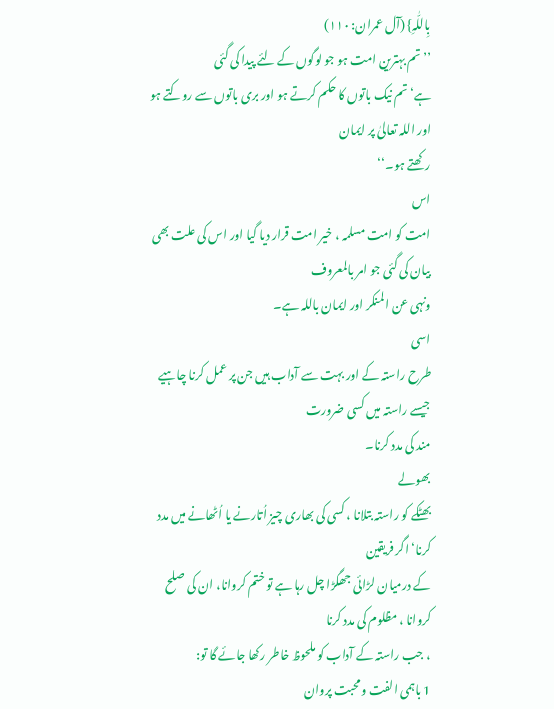بِاللّٰہِ} (آل عمران: ۱۱۰)
’’تم بہترین امت ہو جو لوگوں کے لئے پیدا کی گئی
ہے‘ تم نیک باتوں کا حکم کرتے ہو اور بری باتوں سے روکتے ہو اور اللہ تعالیٰ پر ایمان
رکھتے ہو۔‘‘
اس
امت کو امت مسلمہ ، خیر امت قرار دیا گیا اور اس کی علت بھی بیان کی گئی جو امر بالمعروف
ونہی عن المنکر اور ایمان باللہ ہے۔
اسی
طرح راستہ کے اور بہت سے آداب ہیں جن پر عمل کرنا چاہیے جیسے راستہ میں کسی ضرورت
مند کی مدد کرنا۔
بھولے
بھٹکے کو راستہ بتلانا ، کسی کی بھاری چیز اُتارنے یا اُٹھانے میں مدد کرنا‘ اگر فریقین
کے درمیان لڑائی جھگڑا چل رہا ہے تو ختم کروانا، ان کی صلح کروانا ، مظلوم کی مدد کرنا
، جب راستہ کے آداب کو ملحوظ خاطر رکھا جائے گا تو:
1 باہمی الفت ومحبت پروان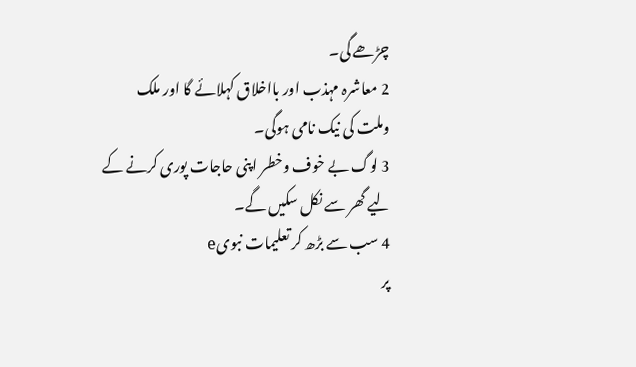چڑھے گی۔
2 معاشرہ مہذب اور بااخلاق کہلائے گا اور ملک
وملت کی نیک نامی ہوگی۔
3 لوگ بے خوف وخطر اپنی حاجات پوری کرنے کے
لیے گھر سے نکل سکیں گے۔
4 سب سے بڑھ کر تعلیمات نبویe
پر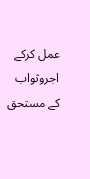عمل کرکے اجروثواب کے مستحق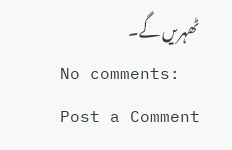ٹھہریں گے۔
No comments:
Post a Comment